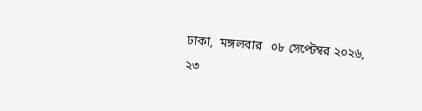ঢাকা,  মঙ্গলবার   ০৮ সেপ্টেম্বর ২০২৬, ২৩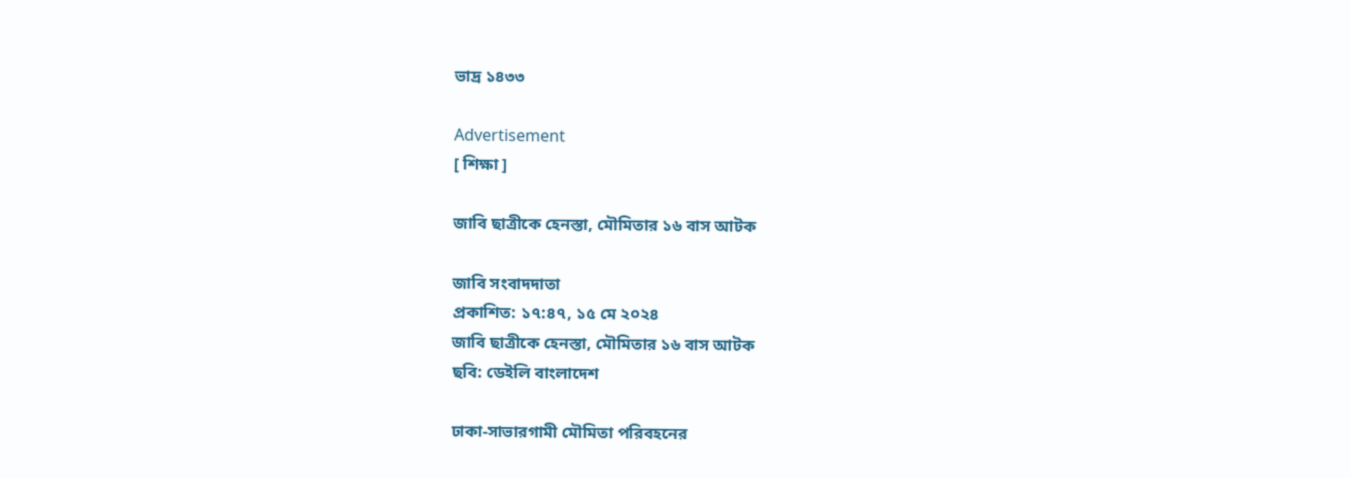ভাদ্র ১৪৩৩

Advertisement
[ শিক্ষা ]

জাবি ছাত্রীকে হেনস্তা, মৌমিতার ১৬ বাস আটক

জাবি সংবাদদাতা
প্রকাশিত: ১৭:৪৭, ১৫ মে ২০২৪
জাবি ছাত্রীকে হেনস্তা, মৌমিতার ১৬ বাস আটক
ছবি: ডেইলি বাংলাদেশ

ঢাকা-সাভারগামী মৌমিতা পরিবহনের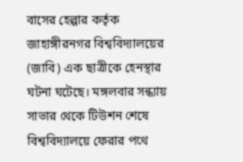বাসের হেল্পার কর্তৃক জাহাঙ্গীরনগর বিশ্ববিদ্যালয়ের (জাবি) এক ছাত্রীকে হেনস্থার ঘটনা ঘটেছে। মঙ্গলবার সন্ধ্যায় সাভার থেকে টিউশন শেষে বিশ্ববিদ্যালয়ে ফেরার পথে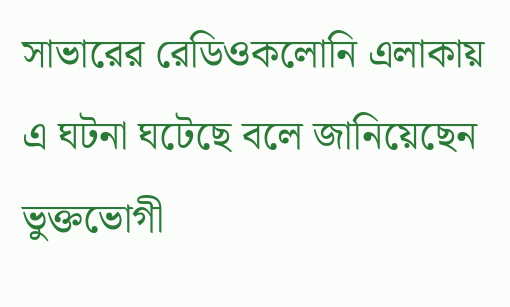সাভারের রেডিওকলোনি এলাকায় এ ঘটনা ঘটেছে বলে জানিয়েছেন ভুক্তভোগী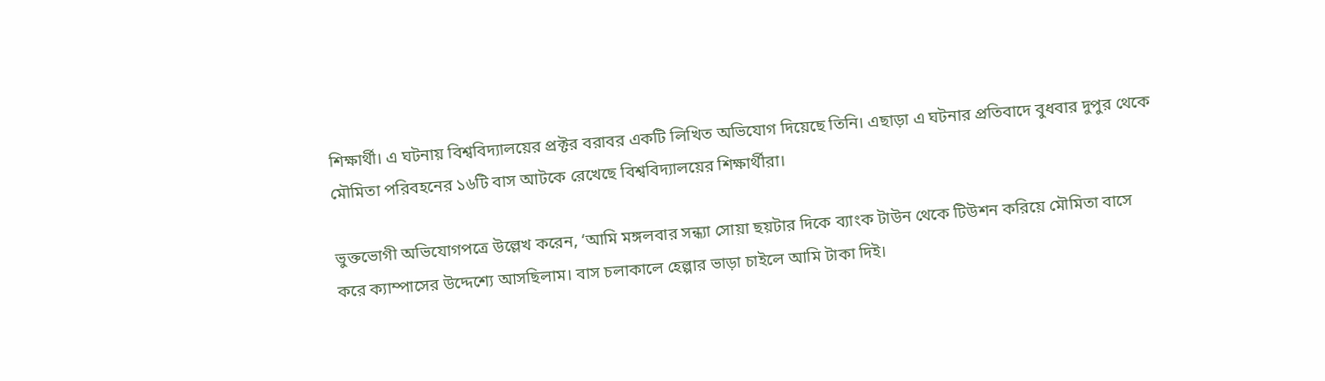শিক্ষার্থী। এ ঘটনায় বিশ্ববিদ্যালয়ের প্রক্টর বরাবর একটি লিখিত অভিযোগ দিয়েছে তিনি। এছাড়া এ ঘটনার প্রতিবাদে বুধবার দুপুর থেকে মৌমিতা পরিবহনের ১৬টি বাস আটকে রেখেছে বিশ্ববিদ্যালয়ের শিক্ষার্থীরা।

ভুক্তভোগী অভিযোগপত্রে উল্লেখ করেন, ‘আমি মঙ্গলবার সন্ধ্যা সোয়া ছয়টার দিকে ব্যাংক টাউন থেকে টিউশন করিয়ে মৌমিতা বাসে করে ক্যাম্পাসের উদ্দেশ্যে আসছিলাম। বাস চলাকালে হেল্পার ভাড়া চাইলে আমি টাকা দিই।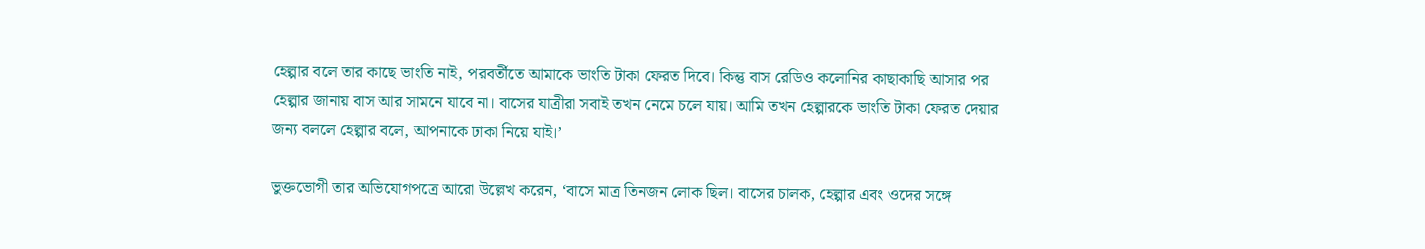হেল্পার বলে তার কাছে ভাংতি নাই, পরবর্তীতে আমাকে ভাংতি টাকা ফেরত দিবে। কিন্তু বাস রেডিও কলোনির কাছাকাছি আসার পর হেল্পার জানায় বাস আর সামনে যাবে না। বাসের যাত্রীরা সবাই তখন নেমে চলে যায়। আমি তখন হেল্পারকে ভাংতি টাকা ফেরত দেয়ার জন্য বললে হেল্পার বলে, আপনাকে ঢাকা নিয়ে যাই।’

ভুক্তভোগী তার অভিযোগপত্রে আরো উল্লেখ করেন, ‘বাসে মাত্র তিনজন লোক ছিল। বাসের চালক, হেল্পার এবং ওদের সঙ্গে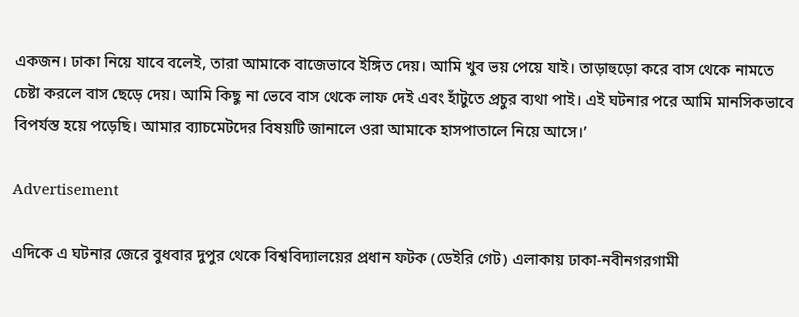একজন। ঢাকা নিয়ে যাবে বলেই, তারা আমাকে বাজেভাবে ইঙ্গিত দেয়। আমি খুব ভয় পেয়ে যাই। তাড়াহুড়ো করে বাস থেকে নামতে চেষ্টা করলে বাস ছেড়ে দেয়। আমি কিছু না ভেবে বাস থেকে লাফ দেই এবং হাঁটুতে প্রচুর ব্যথা পাই। এই ঘটনার পরে আমি মানসিকভাবে বিপর্যস্ত হয়ে পড়েছি। আমার ব্যাচমেটদের বিষয়টি জানালে ওরা আমাকে হাসপাতালে নিয়ে আসে।’

Advertisement

এদিকে এ ঘটনার জেরে বুধবার দুপুর থেকে বিশ্ববিদ্যালয়ের প্রধান ফটক (ডেইরি গেট) এলাকায় ঢাকা-নবীনগরগামী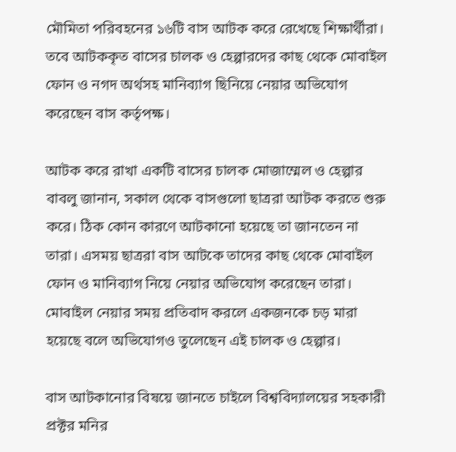মৌমিতা পরিবহনের ১৬টি বাস আটক করে রেখেছে শিক্ষার্থীরা। তবে আটককৃত বাসের চালক ও হেল্পারদের কাছ থেকে মোবাইল ফোন ও নগদ অর্থসহ মানিব্যাগ ছিনিয়ে নেয়ার অভিযোগ করেছেন বাস কর্তৃপক্ষ।

আটক করে রাখা একটি বাসের চালক মোজাম্মেল ও হেল্পার বাবলু জানান, সকাল থেকে বাসগুলো ছাত্ররা আটক করতে শুরু করে। ঠিক কোন কারণে আটকানো হয়েছে তা জানতেন না তারা। এসময় ছাত্ররা বাস আটকে তাদের কাছ থেকে মোবাইল ফোন ও মানিব্যাগ নিয়ে নেয়ার অভিযোগ করেছেন তারা। মোবাইল নেয়ার সময় প্রতিবাদ করলে একজনকে চড় মারা হয়েছে বলে অভিযোগও তুলেছেন এই চালক ও হেল্পার।

বাস আটকানোর বিষয়ে জানতে চাইলে বিশ্ববিদ্যালয়ের সহকারী প্রক্টর মনির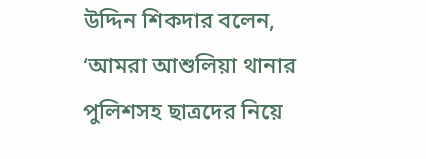উদ্দিন শিকদার বলেন, ‘আমরা আশুলিয়া থানার পুলিশসহ ছাত্রদের নিয়ে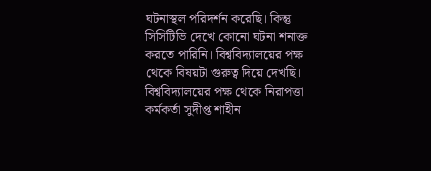ঘটনাস্থল পরিদর্শন করেছি। কিন্তু সিসিটিভি দেখে কোনো ঘটনা শনাক্ত করতে পারিনি। বিশ্ববিদ্যালয়ের পক্ষ থেকে বিষয়টা গুরুত্ব দিয়ে দেখছি। বিশ্ববিদ্যালয়ের পক্ষ থেকে নিরাপত্তা কর্মকর্তা সুদীপ্ত শাহীন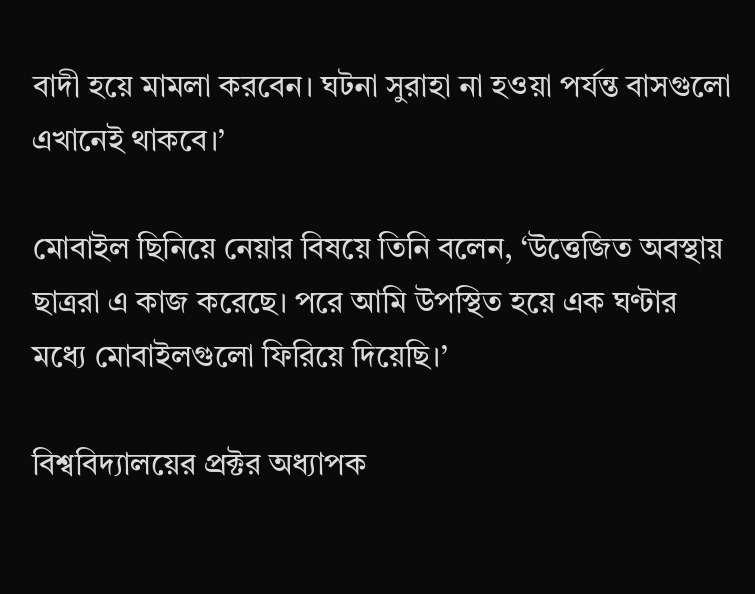বাদী হয়ে মামলা করবেন। ঘটনা সুরাহা না হওয়া পর্যন্ত বাসগুলো এখানেই থাকবে।’

মোবাইল ছিনিয়ে নেয়ার বিষয়ে তিনি বলেন, ‘উত্তেজিত অবস্থায় ছাত্ররা এ কাজ করেছে। পরে আমি উপস্থিত হয়ে এক ঘণ্টার মধ্যে মোবাইলগুলো ফিরিয়ে দিয়েছি।’

বিশ্ববিদ্যালয়ের প্রক্টর অধ্যাপক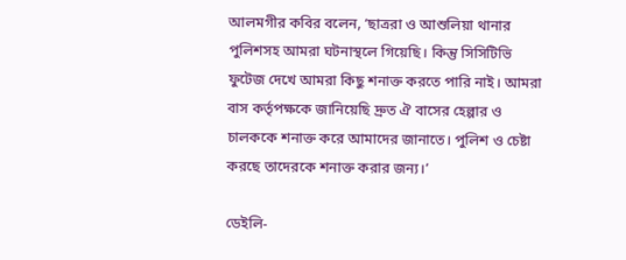আলমগীর কবির বলেন, ‘ছাত্ররা ও আশুলিয়া থানার পুলিশসহ আমরা ঘটনাস্থলে গিয়েছি। কিন্তু সিসিটিভি ফুটেজ দেখে আমরা কিছু শনাক্ত করতে পারি নাই। আমরা বাস কর্তৃপক্ষকে জানিয়েছি দ্রুত ঐ বাসের হেল্পার ও চালককে শনাক্ত করে আমাদের জানাতে। পুলিশ ও চেষ্টা করছে তাদেরকে শনাক্ত করার জন্য।’

ডেইলি-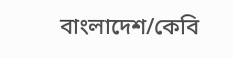বাংলাদেশ/কেবি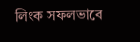লিংক সফলভাবে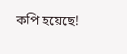কপি হয়েছে!